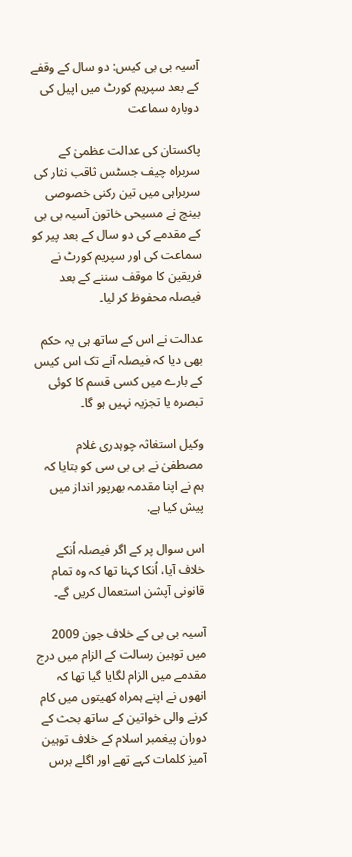آسیہ بی بی کیس: دو سال کے وقفے کے بعد سپریم کورٹ میں اپیل کی دوبارہ سماعت

پاکستان کی عدالت عظمیٰ کے سربراہ چیف جسٹس ثاقب نثار کی سربراہی میں تین رکنی خصوصی بینچ نے مسیحی خاتون آسیہ بی بی کے مقدمے کی دو سال کے بعد پیر کو سماعت کی اور سپریم کورٹ نے فریقین کا موقف سننے کے بعد فیصلہ محفوظ کر لیا۔

عدالت نے اس کے ساتھ ہی یہ حکم بھی دیا کہ فیصلہ آنے تک اس کیس کے بارے میں کسی قسم کا کوئی تبصرہ یا تجزیہ نہیں ہو گا۔

وکیل استغاثہ چوہدری غلام مصطفیٰ نے بی بی سی کو بتایا کہ ہم نے اپنا مقدمہ بھرپور انداز میں پیش کیا ہے.

اس سوال پر کے اگر فیصلہ اُنکے خلاف آیا، اُنکا کہنا تھا کہ وہ تمام قانونی آپشن استعمال کریں گے۔

آسیہ بی بی کے خلاف جون 2009 میں توہین رسالت کے الزام میں درج مقدمے میں الزام لگایا گیا تھا کہ انھوں نے اپنے ہمراہ کھیتوں میں کام کرنے والی خواتین کے ساتھ بحث کے دوران پیغمبر اسلام کے خلاف توہین آمیز کلمات کہے تھے اور اگلے برس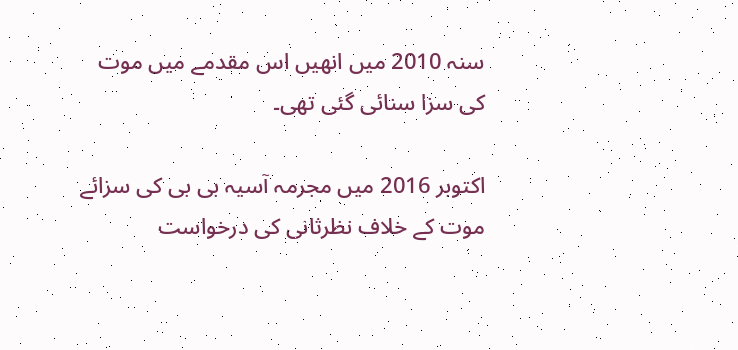سنہ 2010 میں انھیں اس مقدمے میں موت کی سزا سنائی گئی تھی۔

اکتوبر 2016 میں مجرمہ آسیہ بی بی کی سزائے موت کے خلاف نظرثانی کی درخواست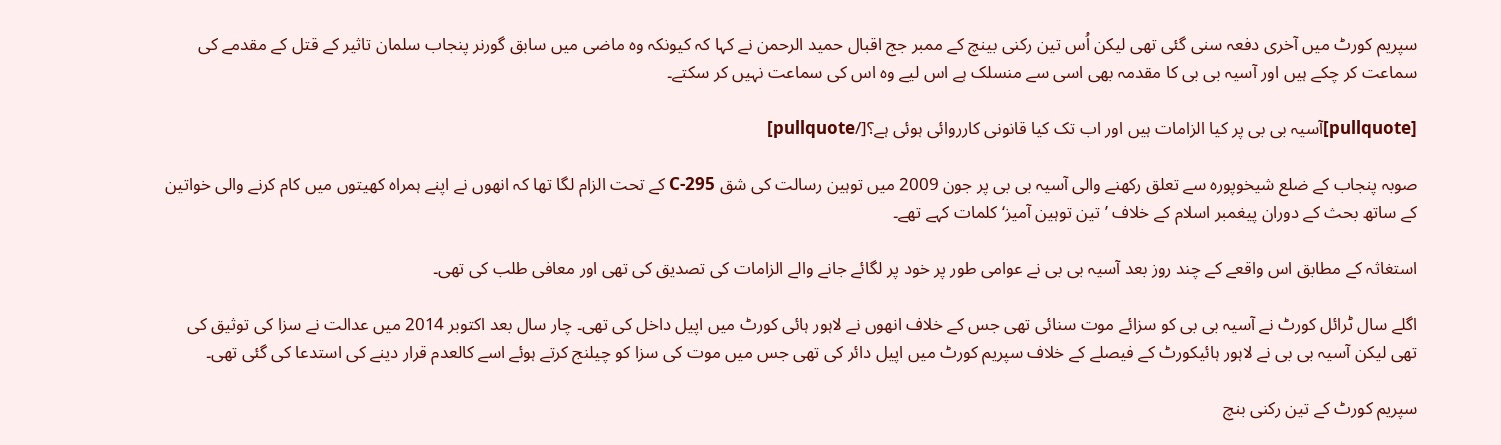سپریم کورٹ میں آخری دفعہ سنی گئی تھی لیکن اُس تین رکنی بینچ کے ممبر جج اقبال حمید الرحمن نے کہا کہ کیونکہ وہ ماضی میں سابق گورنر پنجاب سلمان تاثیر کے قتل کے مقدمے کی سماعت کر چکے ہیں اور آسیہ بی بی کا مقدمہ بھی اسی سے منسلک ہے اس لیے وہ اس کی سماعت نہیں کر سکتے۔

[pullquote]آسیہ بی بی پر کیا الزامات ہیں اور اب تک کیا قانونی کارروائی ہوئی ہے؟[/pullquote]

صوبہ پنجاب کے ضلع شیخوپورہ سے تعلق رکھنے والی آسیہ بی بی پر جون 2009 میں توہین رسالت کی شق 295-C کے تحت الزام لگا تھا کہ انھوں نے اپنے ہمراہ کھیتوں میں کام کرنے والی خواتین کے ساتھ بحث کے دوران پیغمبر اسلام کے خلاف ’تین توہین آمیز‘ کلمات کہے تھے۔

استغاثہ کے مطابق اس واقعے کے چند روز بعد آسیہ بی بی نے عوامی طور پر خود پر لگائے جانے والے الزامات کی تصدیق کی تھی اور معافی طلب کی تھی۔

اگلے سال ٹرائل کورٹ نے آسیہ بی بی کو سزائے موت سنائی تھی جس کے خلاف انھوں نے لاہور ہائی کورٹ میں اپیل داخل کی تھی۔ چار سال بعد اکتوبر 2014 میں عدالت نے سزا کی توثیق کی تھی لیکن آسیہ بی بی نے لاہور ہائیکورٹ کے فیصلے کے خلاف سپریم کورٹ میں اپیل دائر کی تھی جس میں موت کی سزا کو چیلنج کرتے ہوئے اسے کالعدم قرار دینے کی استدعا کی گئی تھی۔

سپریم کورٹ کے تین رکنی بنچ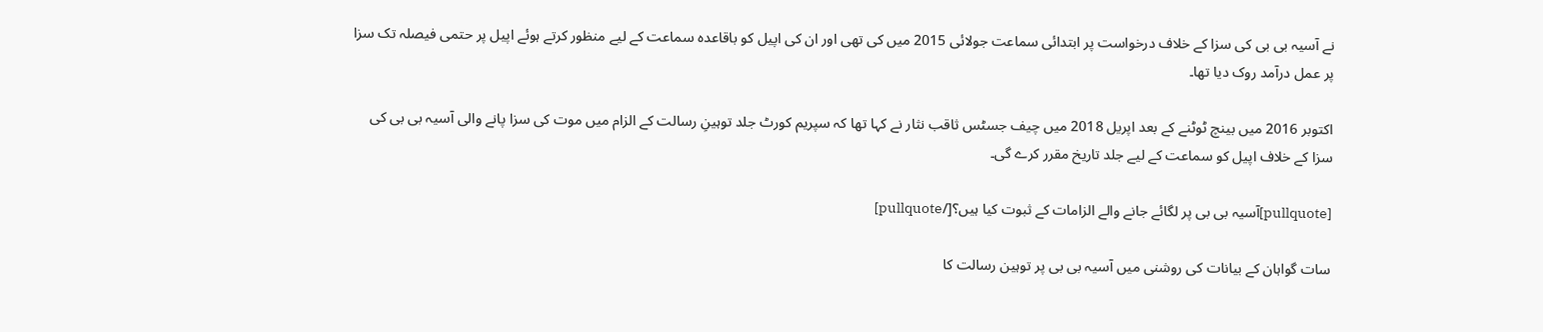نے آسیہ بی بی کی سزا کے خلاف درخواست پر ابتدائی سماعت جولائی 2015 میں کی تھی اور ان کی اپیل کو باقاعدہ سماعت کے لیے منظور کرتے ہوئے اپیل پر حتمی فیصلہ تک سزا پر عمل درآمد روک دیا تھا۔

اکتوبر 2016 میں بینچ ٹوٹنے کے بعد اپریل 2018 میں چیف جسٹس ثاقب نثار نے کہا تھا کہ سپریم کورٹ جلد توہینِ رسالت کے الزام میں موت کی سزا پانے والی آسیہ بی بی کی سزا کے خلاف اپیل کو سماعت کے لیے جلد تاریخ مقرر کرے گی۔

[pullquote]آسیہ بی بی پر لگائے جانے والے الزامات کے ثبوت کیا ہیں؟[/pullquote]

سات گواہان کے بیانات کی روشنی میں آسیہ بی بی پر توہین رسالت کا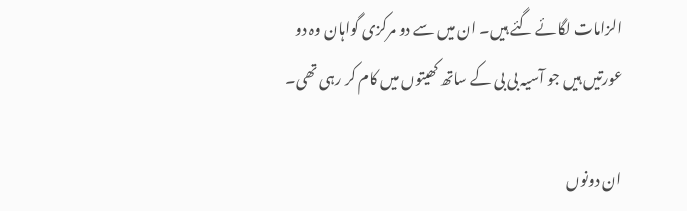الزامات لگائے گئے ہیں۔ ان میں سے دو مرکزی گواہان وہ دو عورتیں ہیں جو آسیہ بی بی کے ساتھ کھیتوں میں کام کر رہی تھی۔

ان دونوں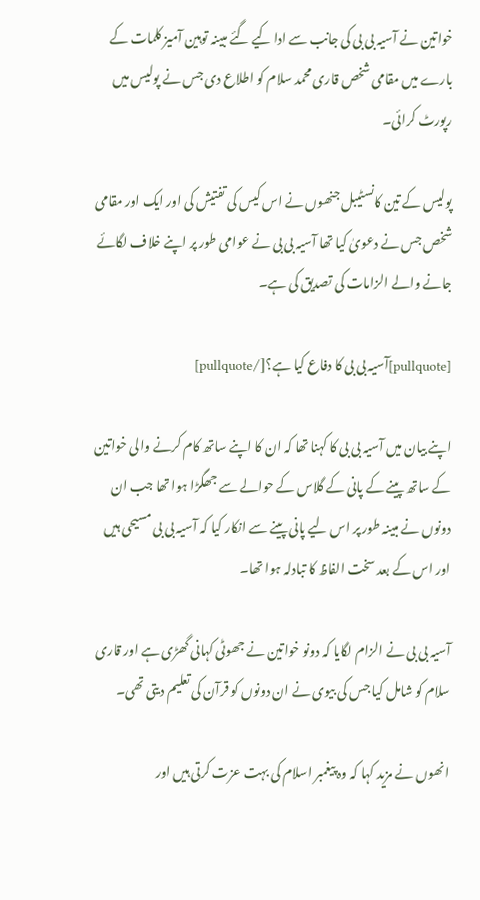خواتین نے آسیہ بی بی کی جانب سے ادا کیے گئے مبینہ توہین آمیز کلمات کے بارے میں مقامی شخص قاری محمد سلام کو اطلاع دی جس نے پولیس میں رپورٹ کرائی۔

پولیس کے تین کانسٹیبل جنھوں نے اس کیس کی تفتیش کی اور ایک اور مقامی شخص جس نے دعویٰ کیا تھا آسیہ بی بی نے عوامی طور پر اپنے خلاف لگائے جانے والے الزامات کی تصدیق کی ہے۔

[pullquote]آسیہ بی بی کا دفاع کیا ہے؟[/pullquote]

اپنے بیان میں آسیہ بی بی کا کہنا تھا کہ ان کا اپنے ساتھ کام کرنے والی خواتین کے ساتھ پینے کے پانی کے گلاس کے حوالے سے جھگڑا ہوا تھا جب ان دونوں نے مبینہ طور پر اس لیے پانی پینے سے انکار کیا کہ آسیہ بی بی مسیحی ہیں اور اس کے بعد سخت الفاظ کا تبادلہ ہوا تھا۔

آسیہ بی بی نے الزام لگایا کہ دونو خواتین نے جھوٹی کہانی گھڑی ہے اور قاری سلام کو شامل کیا جس کی بیوی نے ان دونوں کو قرآن کی تعلیم دیتی تھی۔

انھوں نے مزید کہا کہ وہ پیغمبر اسلام کی بہت عزت کرتی ہیں اور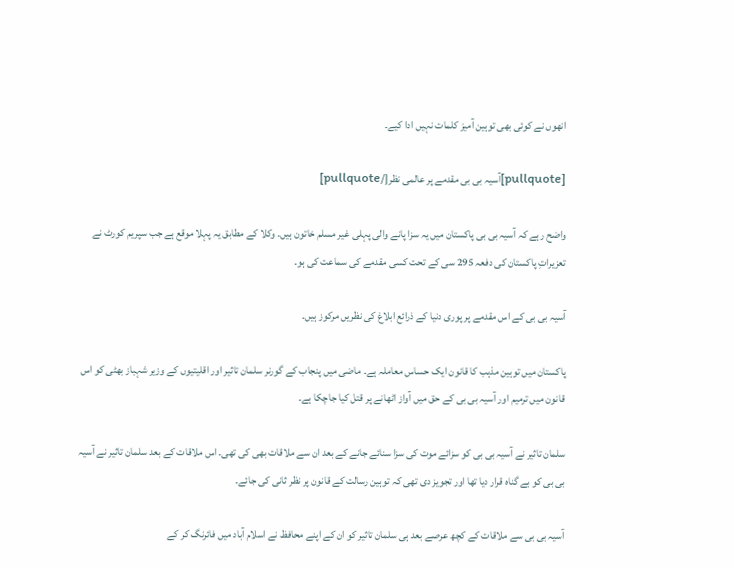انھوں نے کوئی بھی توہین آمیز کلمات نہیں ادا کیے۔

[pullquote]آسیہ بی بی مقدمے پر عالمی نظر[/pullquote]

واضح رہے کہ آسیہ بی بی پاکستان میں یہ سزا پانے والی پہلی غیر مسلم خاتون ہیں۔ وکلا کے مطابق یہ پہلا موقع ہے جب سپریم کورٹ نے تعزیراتِ پاکستان کی دفعہ 295 سی کے تحت کسی مقدمے کی سماعت کی ہو۔

آسیہ بی بی کے اس مقدمے پر پوری دنیا کے ذرائع ابلاغ کی نظریں مرکوز ہیں۔

پاکستان میں توہین مذہب کا قانون ایک حساس معاملہ ہے۔ ماضی میں پنجاب کے گورنر سلمان تاثیر اور اقلیتیوں کے وزیر شہباز بھٹی کو اس قانون میں ترمیم اور آسیہ بی بی کے حق میں آواز اٹھانے پر قتل کیا جاچکا ہے۔

سلمان تاثیر نے آسیہ بی بی کو سزائے موت کی سزا سنائے جانے کے بعد ان سے ملاقات بھی کی تھی۔ اس ملاقات کے بعد سلمان تاثیر نے آسیہ بی بی کو بے گناہ قرار دیا تھا اور تجویز دی تھی کہ توہین رسالت کے قانون پر نظر ثانی کی جائے۔

آسیہ بی بی سے ملاقات کے کچھ عرصے بعد ہی سلمان تاثیر کو ان کے اپنے محافظ نے اسلام آباد میں فائرنگ کر کے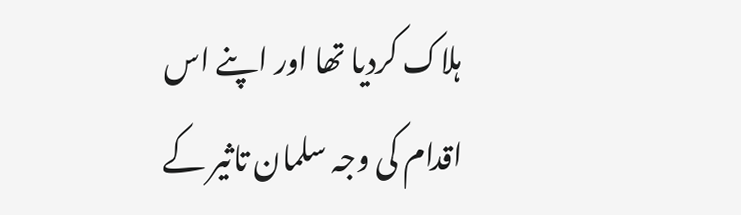ہلاک کردیا تھا اور اپنے اس اقدام کی وجہ سلمان تاثیر کے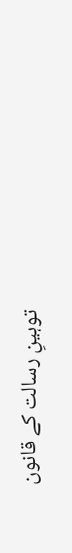توہینِ رسالت کے قانون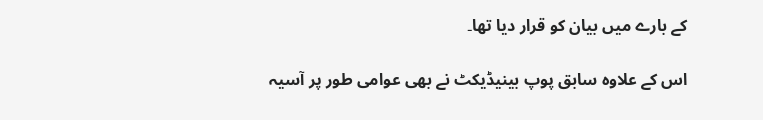کے بارے میں بیان کو قرار دیا تھا۔

اس کے علاوہ سابق پوپ بینیڈیکٹ نے بھی عوامی طور پر آسیہ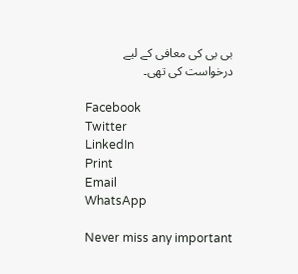بی بی کی معافی کے لیے درخواست کی تھی۔

Facebook
Twitter
LinkedIn
Print
Email
WhatsApp

Never miss any important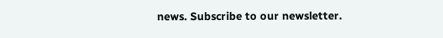news. Subscribe to our newsletter.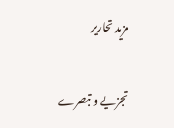مزید تحاریر

تجزیے و تبصرے